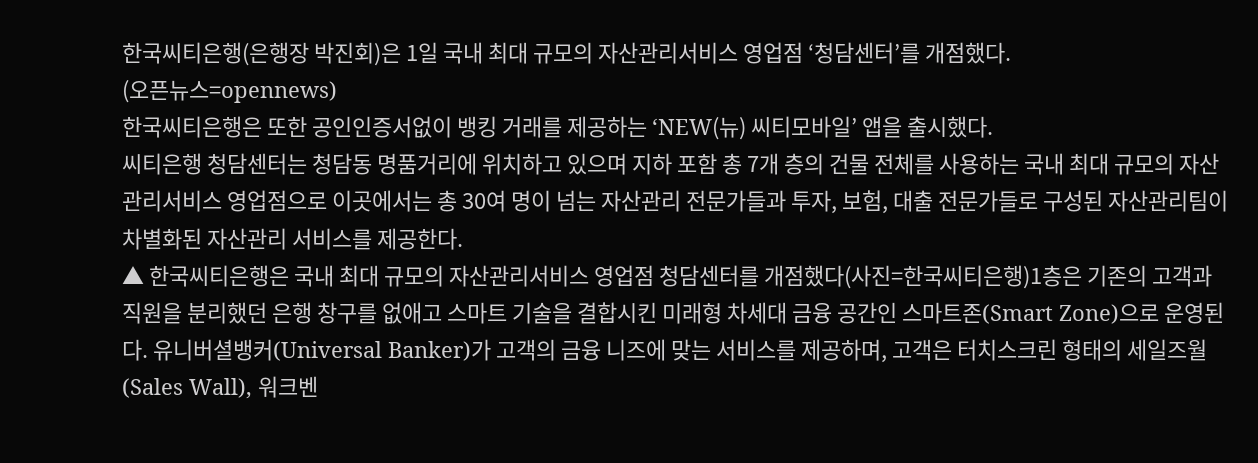한국씨티은행(은행장 박진회)은 1일 국내 최대 규모의 자산관리서비스 영업점 ‘청담센터’를 개점했다.
(오픈뉴스=opennews)
한국씨티은행은 또한 공인인증서없이 뱅킹 거래를 제공하는 ‘NEW(뉴) 씨티모바일’ 앱을 출시했다.
씨티은행 청담센터는 청담동 명품거리에 위치하고 있으며 지하 포함 총 7개 층의 건물 전체를 사용하는 국내 최대 규모의 자산관리서비스 영업점으로 이곳에서는 총 30여 명이 넘는 자산관리 전문가들과 투자, 보험, 대출 전문가들로 구성된 자산관리팀이 차별화된 자산관리 서비스를 제공한다.
▲ 한국씨티은행은 국내 최대 규모의 자산관리서비스 영업점 청담센터를 개점했다(사진=한국씨티은행)1층은 기존의 고객과 직원을 분리했던 은행 창구를 없애고 스마트 기술을 결합시킨 미래형 차세대 금융 공간인 스마트존(Smart Zone)으로 운영된다. 유니버셜뱅커(Universal Banker)가 고객의 금융 니즈에 맞는 서비스를 제공하며, 고객은 터치스크린 형태의 세일즈월(Sales Wall), 워크벤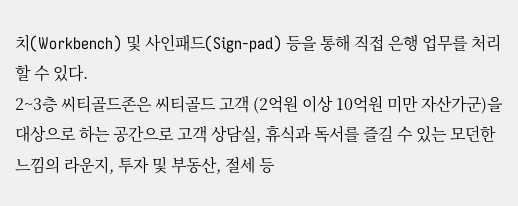치(Workbench) 및 사인패드(Sign-pad) 등을 통해 직접 은행 업무를 처리할 수 있다.
2~3층 씨티골드존은 씨티골드 고객 (2억원 이상 10억원 미만 자산가군)을 대상으로 하는 공간으로 고객 상담실, 휴식과 독서를 즐길 수 있는 모던한 느낌의 라운지, 투자 및 부동산, 절세 등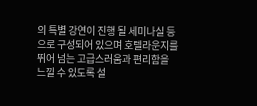의 특별 강연이 진행 될 세미나실 등으로 구성되어 있으며 호텔라운지를 뛰어 넘는 고급스러움과 편리함을 느낄 수 있도록 설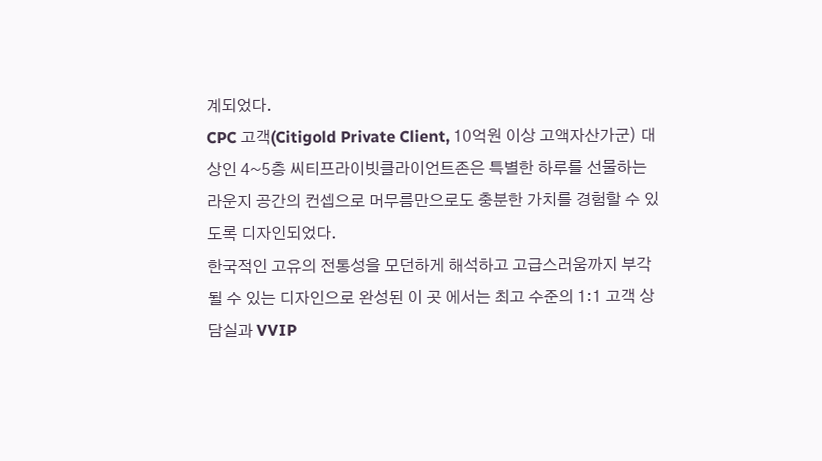계되었다.
CPC 고객(Citigold Private Client, 10억원 이상 고액자산가군) 대상인 4~5층 씨티프라이빗클라이언트존은 특별한 하루를 선물하는 라운지 공간의 컨셉으로 머무름만으로도 충분한 가치를 경험할 수 있도록 디자인되었다.
한국적인 고유의 전통성을 모던하게 해석하고 고급스러움까지 부각될 수 있는 디자인으로 완성된 이 곳 에서는 최고 수준의 1:1 고객 상담실과 VVIP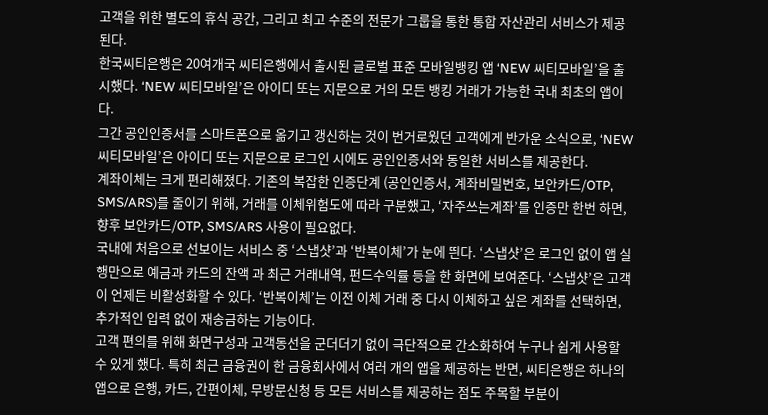고객을 위한 별도의 휴식 공간, 그리고 최고 수준의 전문가 그룹을 통한 통합 자산관리 서비스가 제공된다.
한국씨티은행은 20여개국 씨티은행에서 출시된 글로벌 표준 모바일뱅킹 앱 ‘NEW 씨티모바일’을 출시했다. ‘NEW 씨티모바일’은 아이디 또는 지문으로 거의 모든 뱅킹 거래가 가능한 국내 최초의 앱이다.
그간 공인인증서를 스마트폰으로 옮기고 갱신하는 것이 번거로웠던 고객에게 반가운 소식으로, ‘NEW 씨티모바일’은 아이디 또는 지문으로 로그인 시에도 공인인증서와 동일한 서비스를 제공한다.
계좌이체는 크게 편리해졌다. 기존의 복잡한 인증단계 (공인인증서, 계좌비밀번호, 보안카드/OTP, SMS/ARS)를 줄이기 위해, 거래를 이체위험도에 따라 구분했고, ‘자주쓰는계좌’를 인증만 한번 하면, 향후 보안카드/OTP, SMS/ARS 사용이 필요없다.
국내에 처음으로 선보이는 서비스 중 ‘스냅샷’과 ‘반복이체’가 눈에 띈다. ‘스냅샷’은 로그인 없이 앱 실행만으로 예금과 카드의 잔액 과 최근 거래내역, 펀드수익률 등을 한 화면에 보여준다. ‘스냅샷’은 고객이 언제든 비활성화할 수 있다. ‘반복이체’는 이전 이체 거래 중 다시 이체하고 싶은 계좌를 선택하면, 추가적인 입력 없이 재송금하는 기능이다.
고객 편의를 위해 화면구성과 고객동선을 군더더기 없이 극단적으로 간소화하여 누구나 쉽게 사용할 수 있게 했다. 특히 최근 금융권이 한 금융회사에서 여러 개의 앱을 제공하는 반면, 씨티은행은 하나의 앱으로 은행, 카드, 간편이체, 무방문신청 등 모든 서비스를 제공하는 점도 주목할 부분이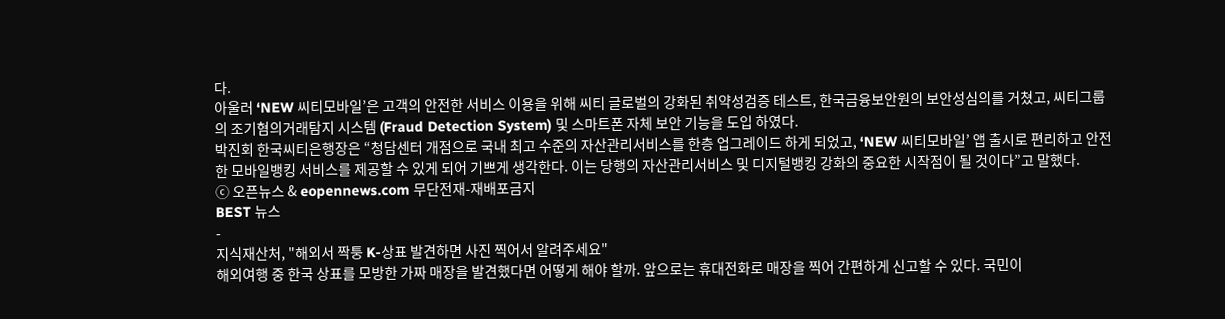다.
아울러 ‘NEW 씨티모바일’은 고객의 안전한 서비스 이용을 위해 씨티 글로벌의 강화된 취약성검증 테스트, 한국금융보안원의 보안성심의를 거쳤고, 씨티그룹의 조기혐의거래탐지 시스템 (Fraud Detection System) 및 스마트폰 자체 보안 기능을 도입 하였다.
박진회 한국씨티은행장은 “청담센터 개점으로 국내 최고 수준의 자산관리서비스를 한층 업그레이드 하게 되었고, ‘NEW 씨티모바일’ 앱 출시로 편리하고 안전한 모바일뱅킹 서비스를 제공할 수 있게 되어 기쁘게 생각한다. 이는 당행의 자산관리서비스 및 디지털뱅킹 강화의 중요한 시작점이 될 것이다”고 말했다.
ⓒ 오픈뉴스 & eopennews.com 무단전재-재배포금지
BEST 뉴스
-
지식재산처, "해외서 짝퉁 K-상표 발견하면 사진 찍어서 알려주세요"
해외여행 중 한국 상표를 모방한 가짜 매장을 발견했다면 어떻게 해야 할까. 앞으로는 휴대전화로 매장을 찍어 간편하게 신고할 수 있다. 국민이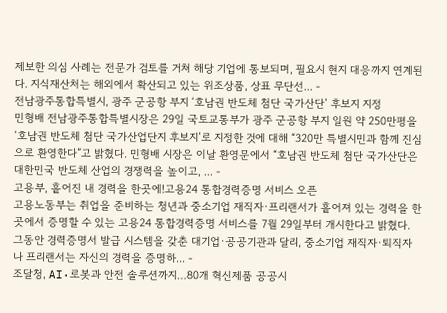제보한 의심 사례는 전문가 검토를 거쳐 해당 기업에 통보되며, 필요시 현지 대응까지 연계된다. 지식재산처는 해외에서 확산되고 있는 위조상품, 상표 무단선... -
전남광주통합특별시, 광주 군공항 부지 ‘호남권 반도체 첨단 국가산단’ 후보지 지정
민형배 전남광주통합특별시장은 29일 국토교통부가 광주 군공항 부지 일원 약 250만평을 ‘호남권 반도체 첨단 국가산업단지 후보지’로 지정한 것에 대해 “320만 특별시민과 함께 진심으로 환영한다”고 밝혔다. 민형배 시장은 이날 환영문에서 “호남권 반도체 첨단 국가산단은 대한민국 반도체 산업의 경쟁력을 높이고, ... -
고용부, 흩어진 내 경력을 한곳에!고용24 통합경력증명 서비스 오픈
고용노동부는 취업을 준비하는 청년과 중소기업 재직자·프리랜서가 흩어져 있는 경력을 한곳에서 증명할 수 있는 고용24 통합경력증명 서비스를 7월 29일부터 개시한다고 밝혔다. 그동안 경력증명서 발급 시스템을 갖춘 대기업·공공기관과 달리, 중소기업 재직자·퇴직자나 프리랜서는 자신의 경력을 증명하... -
조달청, AI·로봇과 안전 솔루션까지…80개 혁신제품 공공시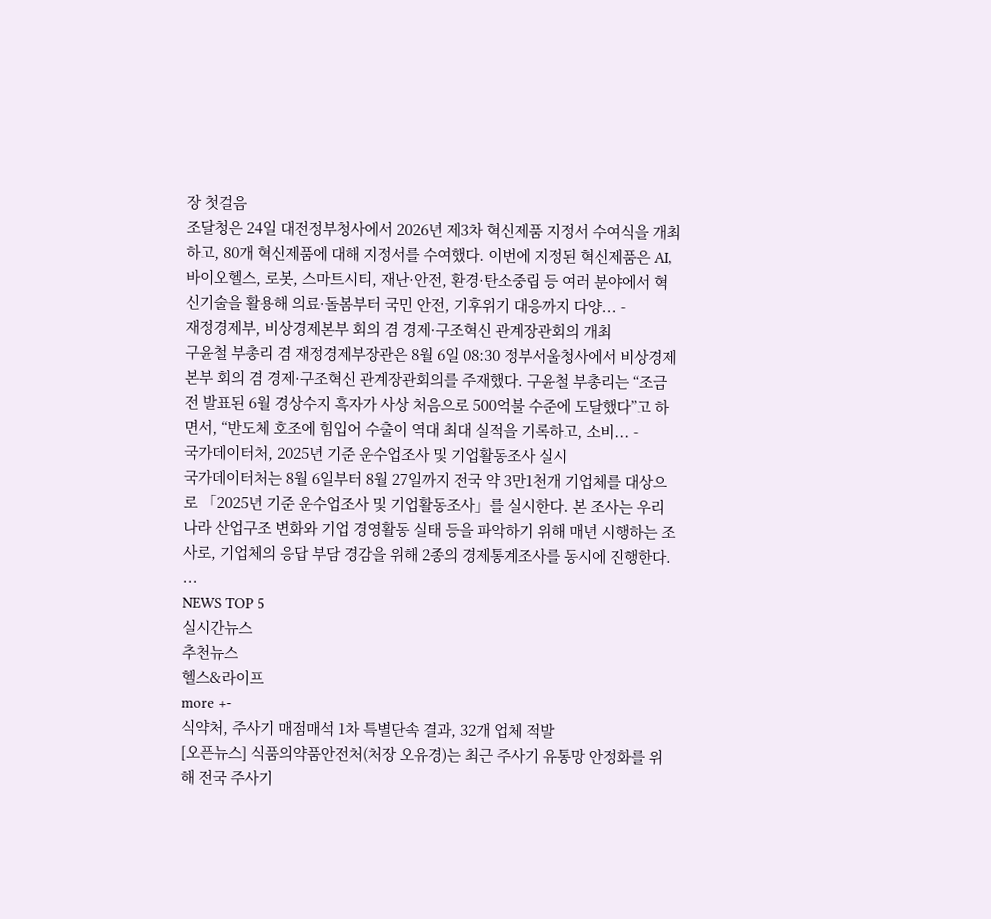장 첫걸음
조달청은 24일 대전정부청사에서 2026년 제3차 혁신제품 지정서 수여식을 개최하고, 80개 혁신제품에 대해 지정서를 수여했다. 이번에 지정된 혁신제품은 AI, 바이오헬스, 로봇, 스마트시티, 재난·안전, 환경·탄소중립 등 여러 분야에서 혁신기술을 활용해 의료·돌봄부터 국민 안전, 기후위기 대응까지 다양... -
재정경제부, 비상경제본부 회의 겸 경제·구조혁신 관계장관회의 개최
구윤철 부총리 겸 재정경제부장관은 8월 6일 08:30 정부서울청사에서 비상경제본부 회의 겸 경제·구조혁신 관계장관회의를 주재했다. 구윤철 부총리는 “조금전 발표된 6월 경상수지 흑자가 사상 처음으로 500억불 수준에 도달했다”고 하면서, “반도체 호조에 힘입어 수출이 역대 최대 실적을 기록하고, 소비... -
국가데이터처, 2025년 기준 운수업조사 및 기업활동조사 실시
국가데이터처는 8월 6일부터 8월 27일까지 전국 약 3만1천개 기업체를 대상으로 「2025년 기준 운수업조사 및 기업활동조사」를 실시한다. 본 조사는 우리나라 산업구조 변화와 기업 경영활동 실태 등을 파악하기 위해 매년 시행하는 조사로, 기업체의 응답 부담 경감을 위해 2종의 경제통계조사를 동시에 진행한다. ...
NEWS TOP 5
실시간뉴스
추천뉴스
헬스&라이프
more +-
식약처, 주사기 매점매석 1차 특별단속 결과, 32개 업체 적발
[오픈뉴스] 식품의약품안전처(처장 오유경)는 최근 주사기 유통망 안정화를 위해 전국 주사기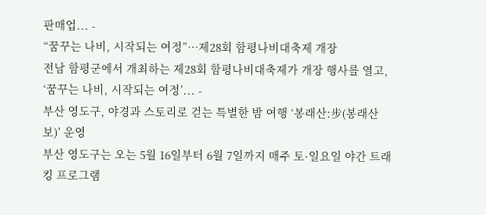판매업... -
“꿈꾸는 나비, 시작되는 여정”…제28회 함평나비대축제 개장
전남 함평군에서 개최하는 제28회 함평나비대축제가 개장 행사를 열고, ‘꿈꾸는 나비, 시작되는 여정’... -
부산 영도구, 야경과 스토리로 걷는 특별한 밤 여행 ‘봉래산:步(봉래산보)’ 운영
부산 영도구는 오는 5월 16일부터 6월 7일까지 매주 토·일요일 야간 트래킹 프로그램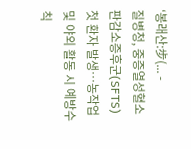‘봉래산:步(... -
질병청, 중증열성혈소판감소증후군(SFTS) 첫 환자 발생…농작업 및 야외 활동 시 예방수칙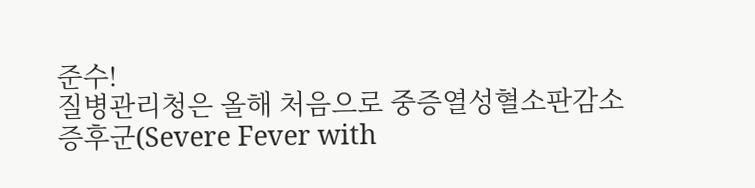준수!
질병관리청은 올해 처음으로 중증열성혈소판감소증후군(Severe Fever with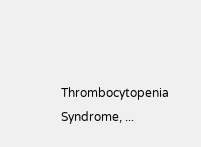Thrombocytopenia Syndrome, ...